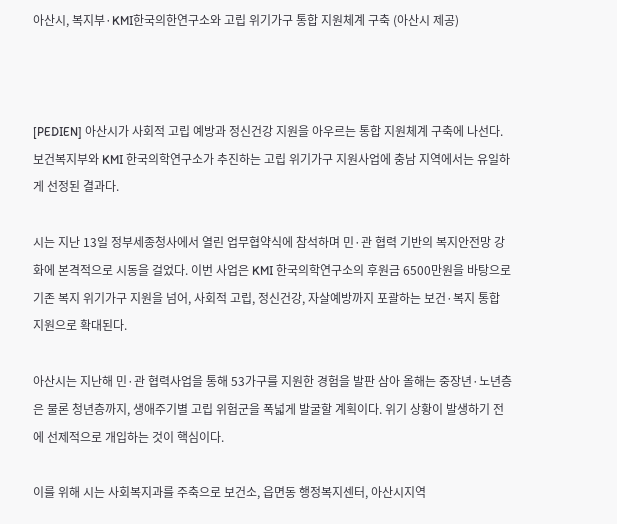아산시, 복지부·KMI한국의한연구소와 고립 위기가구 통합 지원체계 구축 (아산시 제공)



[PEDIEN] 아산시가 사회적 고립 예방과 정신건강 지원을 아우르는 통합 지원체계 구축에 나선다. 보건복지부와 KMI 한국의학연구소가 추진하는 고립 위기가구 지원사업에 충남 지역에서는 유일하게 선정된 결과다.

시는 지난 13일 정부세종청사에서 열린 업무협약식에 참석하며 민·관 협력 기반의 복지안전망 강화에 본격적으로 시동을 걸었다. 이번 사업은 KMI 한국의학연구소의 후원금 6500만원을 바탕으로 기존 복지 위기가구 지원을 넘어, 사회적 고립, 정신건강, 자살예방까지 포괄하는 보건·복지 통합 지원으로 확대된다.

아산시는 지난해 민·관 협력사업을 통해 53가구를 지원한 경험을 발판 삼아 올해는 중장년·노년층은 물론 청년층까지, 생애주기별 고립 위험군을 폭넓게 발굴할 계획이다. 위기 상황이 발생하기 전에 선제적으로 개입하는 것이 핵심이다.

이를 위해 시는 사회복지과를 주축으로 보건소, 읍면동 행정복지센터, 아산시지역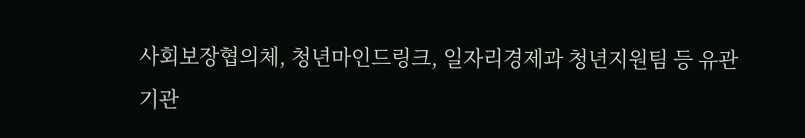사회보장협의체, 청년마인드링크, 일자리경제과 청년지원팀 등 유관 기관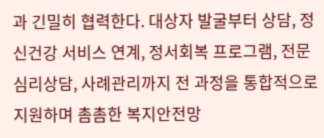과 긴밀히 협력한다. 대상자 발굴부터 상담, 정신건강 서비스 연계, 정서회복 프로그램, 전문 심리상담, 사례관리까지 전 과정을 통합적으로 지원하며 촘촘한 복지안전망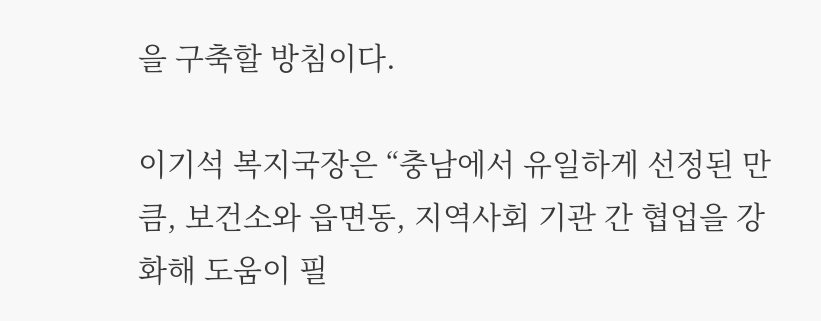을 구축할 방침이다.

이기석 복지국장은 “충남에서 유일하게 선정된 만큼, 보건소와 읍면동, 지역사회 기관 간 협업을 강화해 도움이 필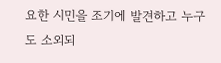요한 시민을 조기에 발견하고 누구도 소외되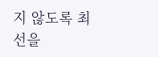지 않도록 최선을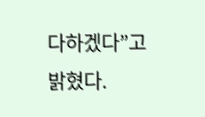다하겠다”고 밝혔다.